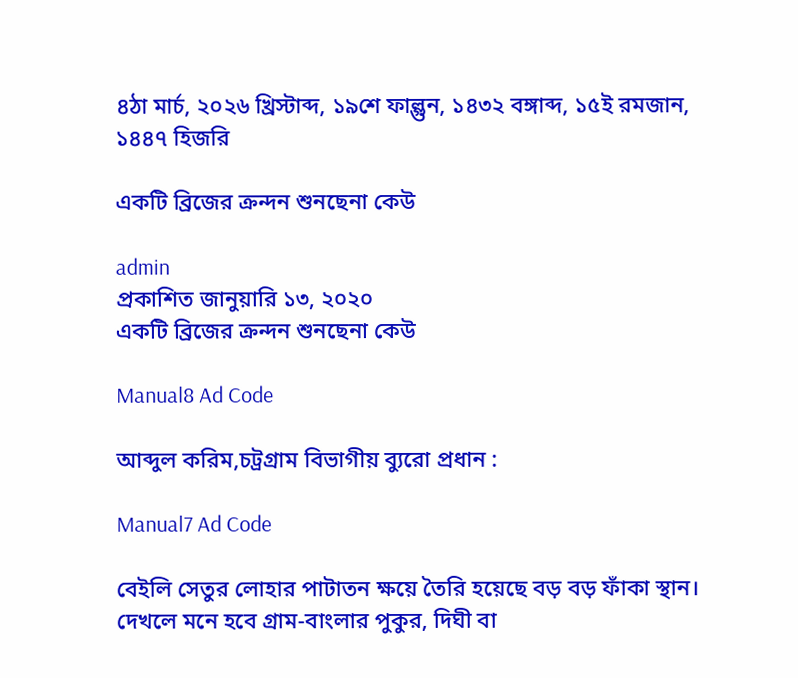৪ঠা মার্চ, ২০২৬ খ্রিস্টাব্দ, ১৯শে ফাল্গুন, ১৪৩২ বঙ্গাব্দ, ১৫ই রমজান, ১৪৪৭ হিজরি

একটি ব্রিজের ক্রন্দন শুনছেনা কেউ

admin
প্রকাশিত জানুয়ারি ১৩, ২০২০
একটি ব্রিজের ক্রন্দন শুনছেনা কেউ

Manual8 Ad Code

আব্দুল করিম,চট্রগ্রাম বিভাগীয় ব্যুরো প্রধান :

Manual7 Ad Code

বেইলি সেতুর লোহার পাটাতন ক্ষয়ে তৈরি হয়েছে বড় বড় ফাঁকা স্থান। দেখলে মনে হবে গ্রাম-বাংলার পুকুর, দিঘী বা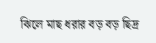ঝিলে মাছ ধরার বড় বড় ছিদ্র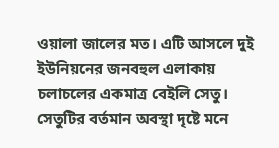ওয়ালা জালের মত। এটি আসলে দুই ইউনিয়নের জনবহুল এলাকায় চলাচলের একমাত্র বেইলি সেতু। সেতুটির বর্তমান অবস্থা দৃষ্টে মনে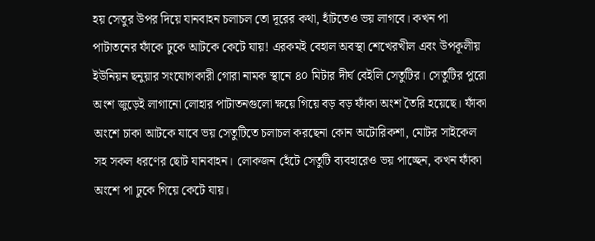হয় সেতুর উপর দিয়ে যানবাহন চলাচল তো দূরের কথা, হাঁটতেও ভয় লাগবে। কখন পা পাটাতনের ফাঁকে ঢুকে আটকে কেটে যায়! এরকমই বেহাল অবস্থা শেখেরখীল এবং উপকূলীয় ইউনিয়ন ছনুয়ার সংযোগকারী গোরা নামক স্থানে ৪০ মিটার দীর্ঘ বেইলি সেতুটির। সেতুটির পুরো অংশ জুড়েই লাগানো লোহার পাটাতনগুলো ক্ষয়ে গিয়ে বড় বড় ফাঁকা অংশ তৈরি হয়েছে। ফাঁকা অংশে চাকা আটকে যাবে ভয় সেতুটিতে চলাচল করছেনা কোন অটোরিকশা, মোটর সাইকেল সহ সকল ধরণের ছোট যানবাহন। লোকজন হেঁটে সেতুটি ব্যবহারেও ভয় পাচ্ছেন, কখন ফাঁকা অংশে পা ঢুকে গিয়ে কেটে যায়।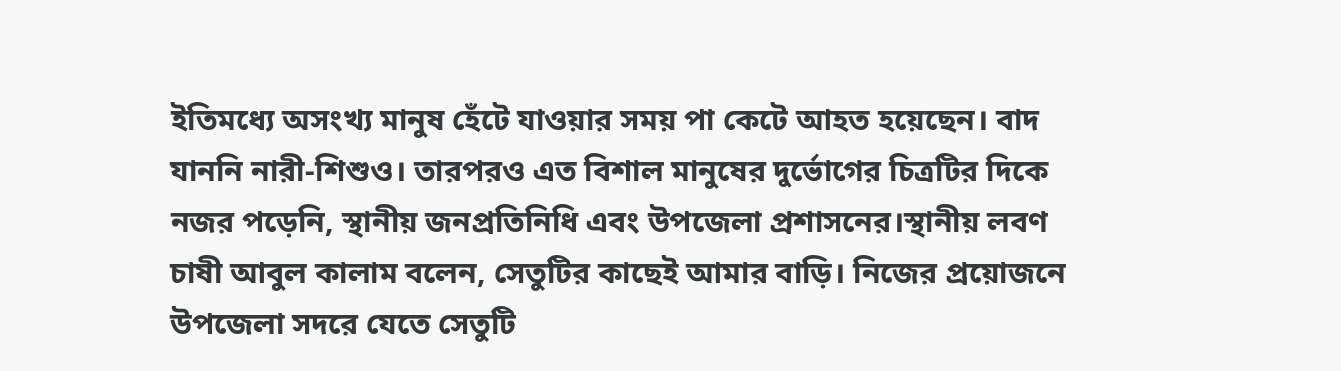ইতিমধ্যে অসংখ্য মানুষ হেঁটে যাওয়ার সময় পা কেটে আহত হয়েছেন। বাদ যাননি নারী-শিশুও। তারপরও এত বিশাল মানুষের দুর্ভোগের চিত্রটির দিকে নজর পড়েনি, স্থানীয় জনপ্রতিনিধি এবং উপজেলা প্রশাসনের।স্থানীয় লবণ চাষী আবুল কালাম বলেন, সেতুটির কাছেই আমার বাড়ি। নিজের প্রয়োজনে উপজেলা সদরে যেতে সেতুটি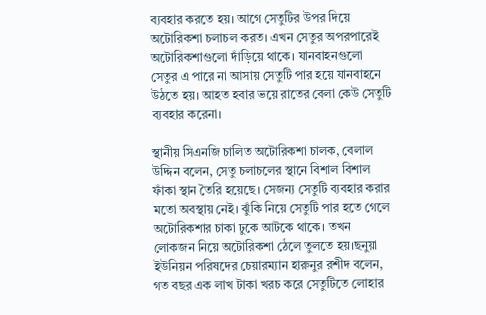ব্যবহার করতে হয়। আগে সেতুটির উপর দিয়ে অটোরিকশা চলাচল করত। এখন সেতুর অপরপারেই অটোরিকশাগুলো দাঁড়িয়ে থাকে। যানবাহনগুলো সেতুর এ পারে না আসায় সেতুটি পার হয়ে যানবাহনে উঠতে হয়। আহত হবার ভয়ে রাতের বেলা কেউ সেতুটি ব্যবহার করেনা।

স্থানীয় সিএনজি চালিত অটোরিকশা চালক, বেলাল উদ্দিন বলেন, সেতু চলাচলের স্থানে বিশাল বিশাল ফাঁকা স্থান তৈরি হয়েছে। সেজন্য সেতুটি ব্যবহার করার মতো অবস্থায় নেই। ঝুঁকি নিয়ে সেতুটি পার হতে গেলে অটোরিকশার চাকা ঢুকে আটকে থাকে। তখন লোকজন নিয়ে অটোরিকশা ঠেলে তুলতে হয়।ছনুয়া ইউনিয়ন পরিষদের চেয়ারম্যান হারুনুর রশীদ বলেন, গত বছর এক লাখ টাকা খরচ করে সেতুটিতে লোহার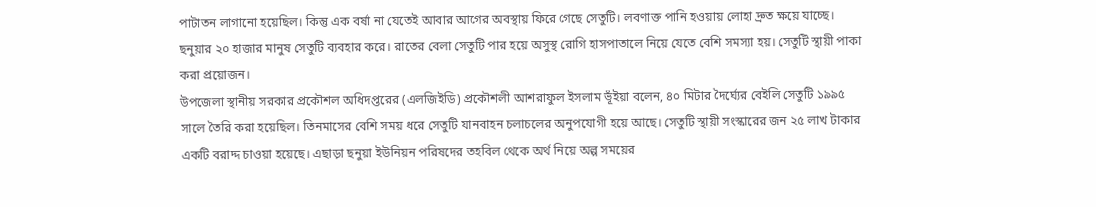পাটাতন লাগানো হয়েছিল। কিন্তু এক বর্ষা না যেতেই আবার আগের অবস্থায় ফিরে গেছে সেতুটি। লবণাক্ত পানি হওয়ায় লোহা দ্রুত ক্ষয়ে যাচ্ছে। ছনুয়ার ২০ হাজার মানুষ সেতুটি ব্যবহার করে। রাতের বেলা সেতুটি পার হয়ে অসুস্থ রোগি হাসপাতালে নিয়ে যেতে বেশি সমস্যা হয়। সেতুটি স্থায়ী পাকা করা প্রয়োজন।
উপজেলা স্থানীয় সরকার প্রকৌশল অধিদপ্তরের (এলজিইডি) প্রকৌশলী আশরাফুল ইসলাম ভূঁইয়া বলেন, ৪০ মিটার দৈর্ঘ্যের বেইলি সেতুটি ১৯৯৫ সালে তৈরি করা হয়েছিল। তিনমাসের বেশি সময় ধরে সেতুটি যানবাহন চলাচলের অনুপযোগী হয়ে আছে। সেতুটি স্থায়ী সংস্কারের জন ২৫ লাখ টাকার একটি বরাদ্দ চাওয়া হয়েছে। এছাড়া ছনুয়া ইউনিয়ন পরিষদের তহবিল থেকে অর্থ নিয়ে অল্প সময়ের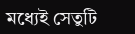মধ্যেই সেতুটি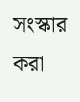সংস্কার করা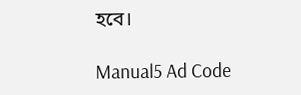হবে।

Manual5 Ad Code